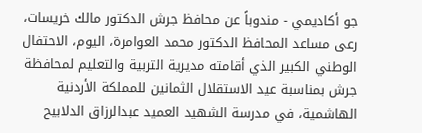جو أكاديمي - مندوباً عن محافظ جرش الدكتور مالك خريسات، رعى مساعد المحافظ الدكتور محمد العوامرة، اليوم، الاحتفال الوطني الكبير الذي أقامته مديرية التربية والتعليم لمحافظة جرش بمناسبة عيد الاستقلال الثمانين للمملكة الأردنية الهاشمية، في مدرسة الشهيد العميد عبدالرزاق الدلابيح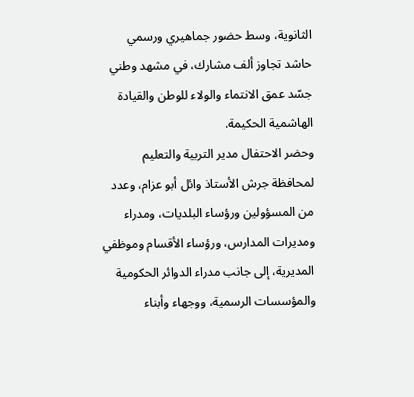الثانوية، وسط حضور جماهيري ورسمي حاشد تجاوز ألف مشارك، في مشهد وطني جسّد عمق الانتماء والولاء للوطن والقيادة الهاشمية الحكيمة.
وحضر الاحتفال مدير التربية والتعليم لمحافظة جرش الأستاذ وائل أبو عزام، وعدد من المسؤولين ورؤساء البلديات، ومدراء ومديرات المدارس، ورؤساء الأقسام وموظفي المديرية، إلى جانب مدراء الدوائر الحكومية والمؤسسات الرسمية، ووجهاء وأبناء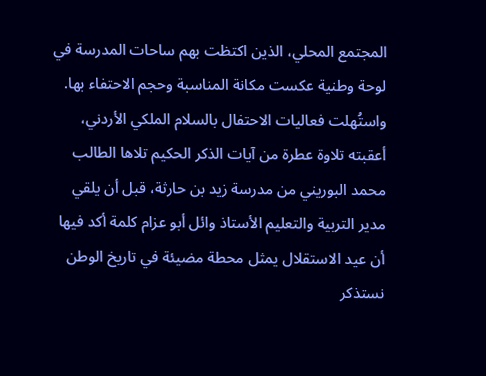المجتمع المحلي، الذين اكتظت بهم ساحات المدرسة في لوحة وطنية عكست مكانة المناسبة وحجم الاحتفاء بها.
واستُهلت فعاليات الاحتفال بالسلام الملكي الأردني، أعقبته تلاوة عطرة من آيات الذكر الحكيم تلاها الطالب محمد البوريني من مدرسة زيد بن حارثة، قبل أن يلقي مدير التربية والتعليم الأستاذ وائل أبو عزام كلمة أكد فيها أن عيد الاستقلال يمثل محطة مضيئة في تاريخ الوطن نستذكر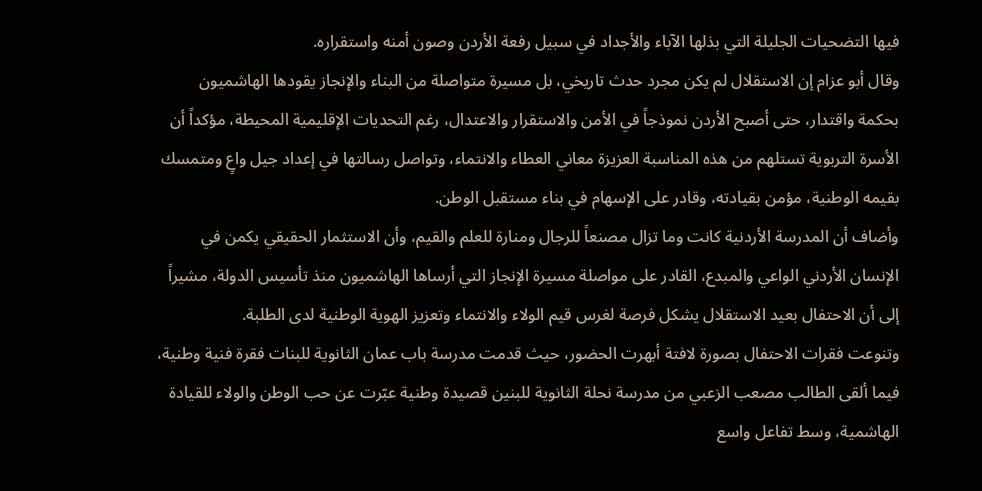فيها التضحيات الجليلة التي بذلها الآباء والأجداد في سبيل رفعة الأردن وصون أمنه واستقراره.
وقال أبو عزام إن الاستقلال لم يكن مجرد حدث تاريخي، بل مسيرة متواصلة من البناء والإنجاز يقودها الهاشميون بحكمة واقتدار، حتى أصبح الأردن نموذجاً في الأمن والاستقرار والاعتدال، رغم التحديات الإقليمية المحيطة، مؤكداً أن الأسرة التربوية تستلهم من هذه المناسبة العزيزة معاني العطاء والانتماء، وتواصل رسالتها في إعداد جيل واعٍ ومتمسك بقيمه الوطنية، مؤمن بقيادته، وقادر على الإسهام في بناء مستقبل الوطن.
وأضاف أن المدرسة الأردنية كانت وما تزال مصنعاً للرجال ومنارة للعلم والقيم، وأن الاستثمار الحقيقي يكمن في الإنسان الأردني الواعي والمبدع، القادر على مواصلة مسيرة الإنجاز التي أرساها الهاشميون منذ تأسيس الدولة، مشيراً إلى أن الاحتفال بعيد الاستقلال يشكل فرصة لغرس قيم الولاء والانتماء وتعزيز الهوية الوطنية لدى الطلبة.
وتنوعت فقرات الاحتفال بصورة لافتة أبهرت الحضور، حيث قدمت مدرسة باب عمان الثانوية للبنات فقرة فنية وطنية، فيما ألقى الطالب مصعب الزعبي من مدرسة نحلة الثانوية للبنين قصيدة وطنية عبّرت عن حب الوطن والولاء للقيادة الهاشمية، وسط تفاعل واسع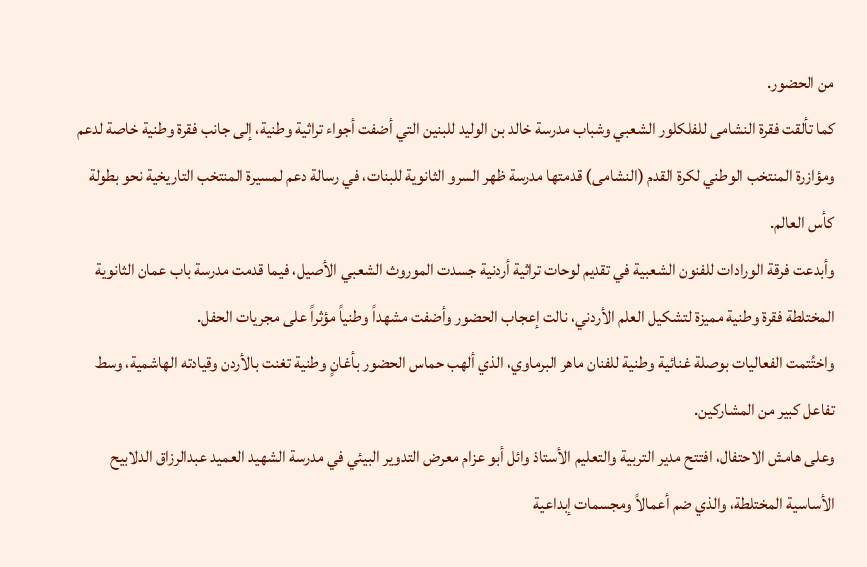من الحضور.
كما تألقت فقرة النشامى للفلكلور الشعبي وشباب مدرسة خالد بن الوليد للبنين التي أضفت أجواء تراثية وطنية، إلى جانب فقرة وطنية خاصة لدعم ومؤازرة المنتخب الوطني لكرة القدم (النشامى) قدمتها مدرسة ظهر السرو الثانوية للبنات، في رسالة دعم لمسيرة المنتخب التاريخية نحو بطولة كأس العالم.
وأبدعت فرقة الورادات للفنون الشعبية في تقديم لوحات تراثية أردنية جسدت الموروث الشعبي الأصيل، فيما قدمت مدرسة باب عمان الثانوية المختلطة فقرة وطنية مميزة لتشكيل العلم الأردني، نالت إعجاب الحضور وأضفت مشهداً وطنياً مؤثراً على مجريات الحفل.
واختُتمت الفعاليات بوصلة غنائية وطنية للفنان ماهر البرماوي، الذي ألهب حماس الحضور بأغانٍ وطنية تغنت بالأردن وقيادته الهاشمية، وسط تفاعل كبير من المشاركين.
وعلى هامش الاحتفال، افتتح مدير التربية والتعليم الأستاذ وائل أبو عزام معرض التدوير البيئي في مدرسة الشهيد العميد عبدالرزاق الدلابيح الأساسية المختلطة، والذي ضم أعمالاً ومجسمات إبداعية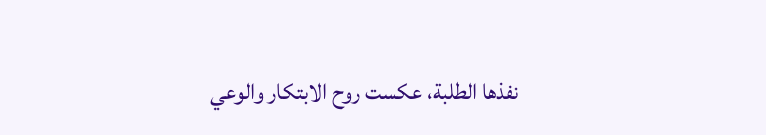نفذها الطلبة، عكست روح الابتكار والوعي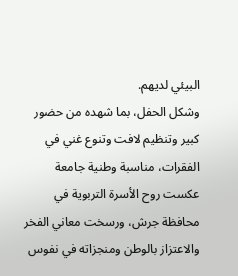البيئي لديهم.
وشكل الحفل، بما شهده من حضور كبير وتنظيم لافت وتنوع غني في الفقرات، مناسبة وطنية جامعة عكست روح الأسرة التربوية في محافظة جرش، ورسخت معاني الفخر والاعتزاز بالوطن ومنجزاته في نفوس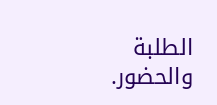الطلبة والحضور.